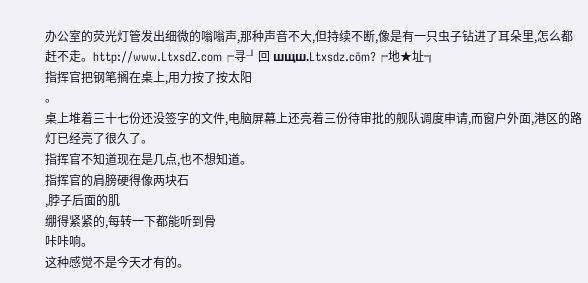办公室的荧光灯管发出细微的嗡嗡声,那种声音不大,但持续不断,像是有一只虫子钻进了耳朵里,怎么都赶不走。http://www.LtxsdZ.com╒寻╜回 шщш.Ltxsdz.cōm?╒地★址╗
指挥官把钢笔搁在桌上,用力按了按太阳
。
桌上堆着三十七份还没签字的文件,电脑屏幕上还亮着三份待审批的舰队调度申请,而窗户外面,港区的路灯已经亮了很久了。
指挥官不知道现在是几点,也不想知道。
指挥官的肩膀硬得像两块石
,脖子后面的肌
绷得紧紧的,每转一下都能听到骨
咔咔响。
这种感觉不是今天才有的。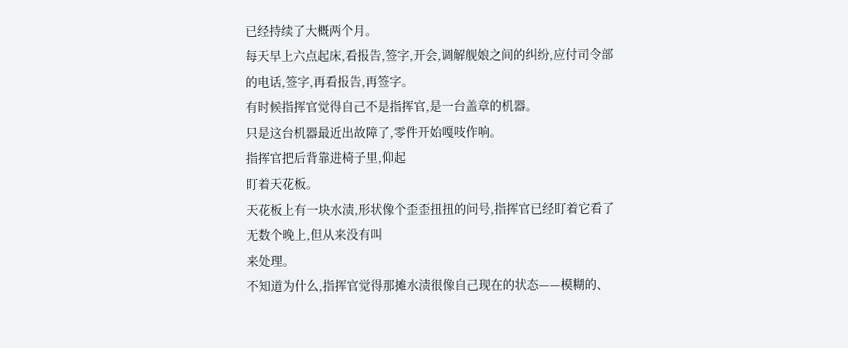已经持续了大概两个月。
每天早上六点起床,看报告,签字,开会,调解舰娘之间的纠纷,应付司令部的电话,签字,再看报告,再签字。
有时候指挥官觉得自己不是指挥官,是一台盖章的机器。
只是这台机器最近出故障了,零件开始嘎吱作响。
指挥官把后背靠进椅子里,仰起
盯着天花板。
天花板上有一块水渍,形状像个歪歪扭扭的问号,指挥官已经盯着它看了无数个晚上,但从来没有叫
来处理。
不知道为什么,指挥官觉得那摊水渍很像自己现在的状态——模糊的、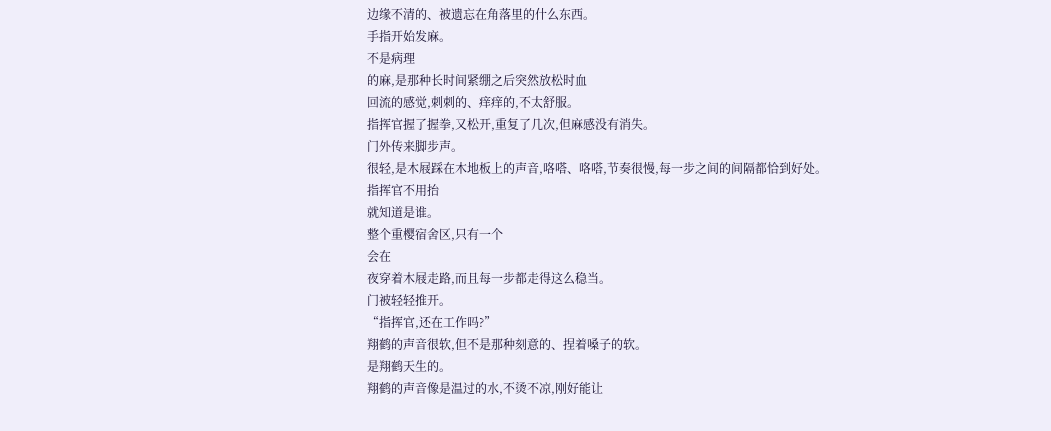边缘不清的、被遗忘在角落里的什么东西。
手指开始发麻。
不是病理
的麻,是那种长时间紧绷之后突然放松时血
回流的感觉,刺刺的、痒痒的,不太舒服。
指挥官握了握拳,又松开,重复了几次,但麻感没有消失。
门外传来脚步声。
很轻,是木屐踩在木地板上的声音,咯嗒、咯嗒,节奏很慢,每一步之间的间隔都恰到好处。
指挥官不用抬
就知道是谁。
整个重樱宿舍区,只有一个
会在
夜穿着木屐走路,而且每一步都走得这么稳当。
门被轻轻推开。
“指挥官,还在工作吗?”
翔鹤的声音很软,但不是那种刻意的、捏着嗓子的软。
是翔鹤天生的。
翔鹤的声音像是温过的水,不烫不凉,刚好能让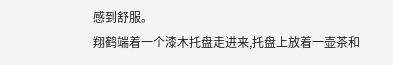感到舒服。
翔鹤端着一个漆木托盘走进来,托盘上放着一壶茶和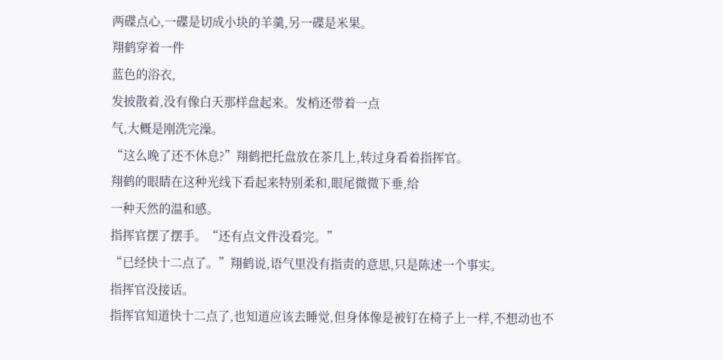两碟点心,一碟是切成小块的羊羹,另一碟是米果。
翔鹤穿着一件
蓝色的浴衣,
发披散着,没有像白天那样盘起来。发梢还带着一点
气,大概是刚洗完澡。
“这么晚了还不休息?”翔鹤把托盘放在茶几上,转过身看着指挥官。
翔鹤的眼睛在这种光线下看起来特别柔和,眼尾微微下垂,给
一种天然的温和感。
指挥官摆了摆手。“还有点文件没看完。”
“已经快十二点了。”翔鹤说,语气里没有指责的意思,只是陈述一个事实。
指挥官没接话。
指挥官知道快十二点了,也知道应该去睡觉,但身体像是被钉在椅子上一样,不想动也不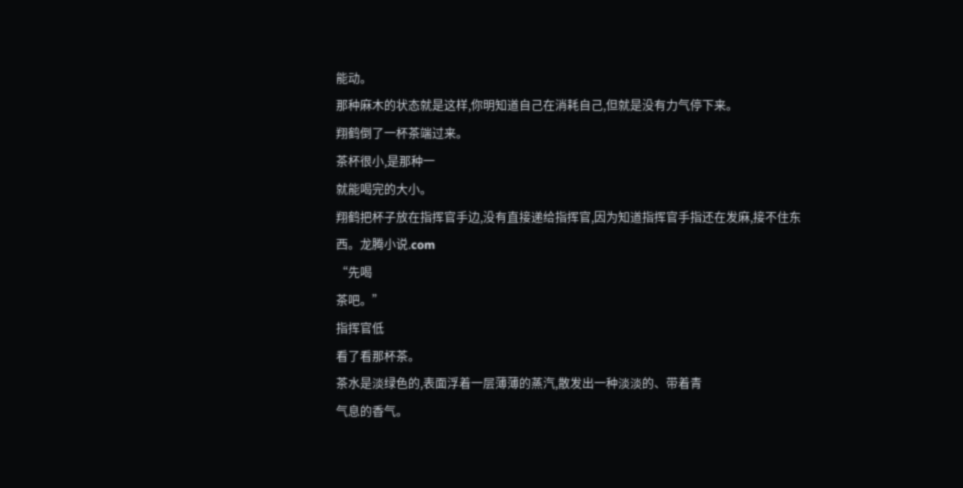能动。
那种麻木的状态就是这样,你明知道自己在消耗自己,但就是没有力气停下来。
翔鹤倒了一杯茶端过来。
茶杯很小,是那种一
就能喝完的大小。
翔鹤把杯子放在指挥官手边,没有直接递给指挥官,因为知道指挥官手指还在发麻,接不住东西。龙腾小说.com
“先喝
茶吧。”
指挥官低
看了看那杯茶。
茶水是淡绿色的,表面浮着一层薄薄的蒸汽,散发出一种淡淡的、带着青
气息的香气。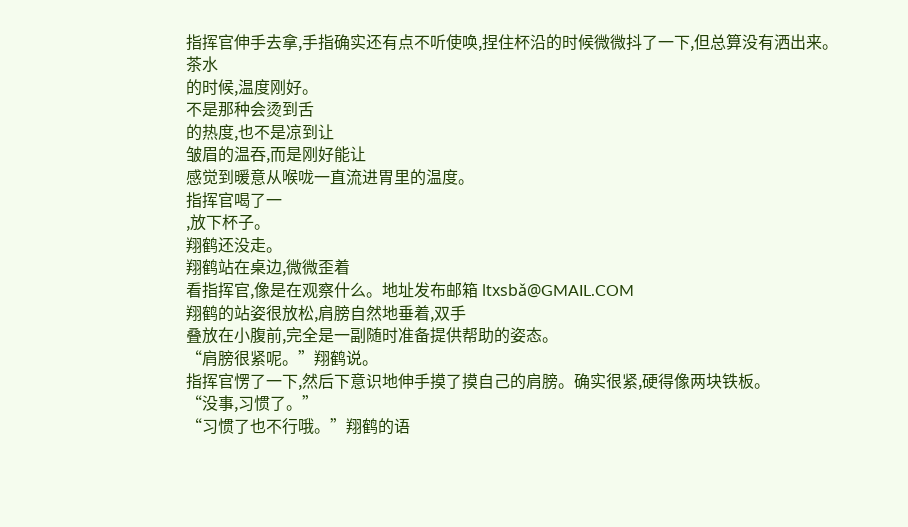指挥官伸手去拿,手指确实还有点不听使唤,捏住杯沿的时候微微抖了一下,但总算没有洒出来。
茶水
的时候,温度刚好。
不是那种会烫到舌
的热度,也不是凉到让
皱眉的温吞,而是刚好能让
感觉到暖意从喉咙一直流进胃里的温度。
指挥官喝了一
,放下杯子。
翔鹤还没走。
翔鹤站在桌边,微微歪着
看指挥官,像是在观察什么。地址发布邮箱 ltxsbǎ@GMAIL.COM
翔鹤的站姿很放松,肩膀自然地垂着,双手
叠放在小腹前,完全是一副随时准备提供帮助的姿态。
“肩膀很紧呢。”翔鹤说。
指挥官愣了一下,然后下意识地伸手摸了摸自己的肩膀。确实很紧,硬得像两块铁板。
“没事,习惯了。”
“习惯了也不行哦。”翔鹤的语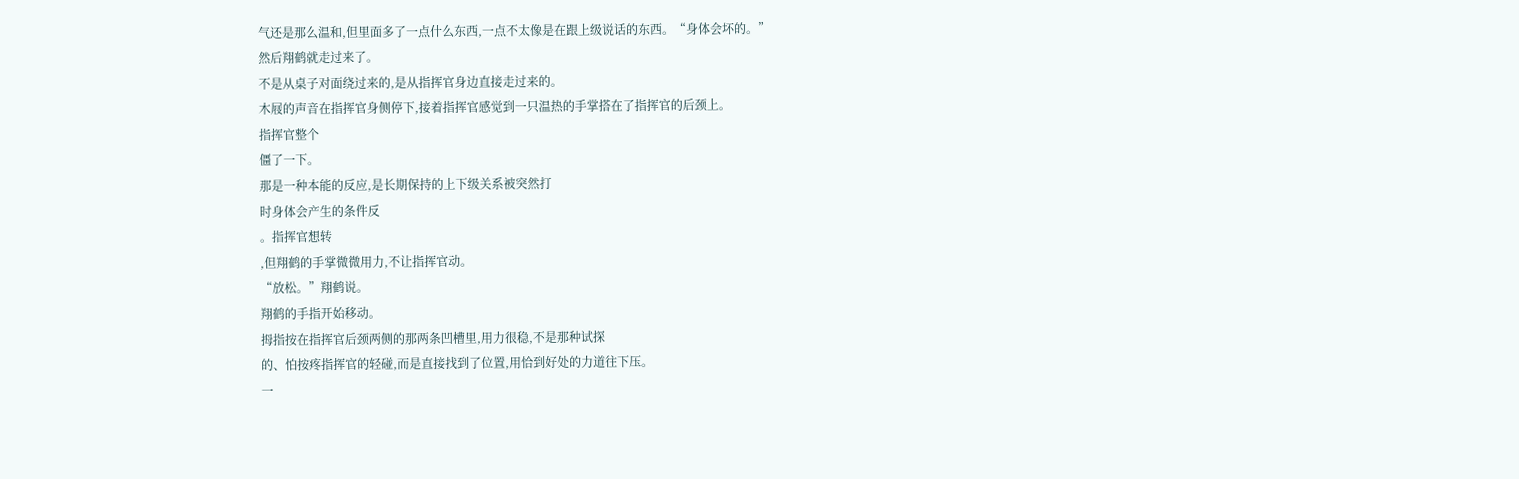气还是那么温和,但里面多了一点什么东西,一点不太像是在跟上级说话的东西。“身体会坏的。”
然后翔鹤就走过来了。
不是从桌子对面绕过来的,是从指挥官身边直接走过来的。
木屐的声音在指挥官身侧停下,接着指挥官感觉到一只温热的手掌搭在了指挥官的后颈上。
指挥官整个
僵了一下。
那是一种本能的反应,是长期保持的上下级关系被突然打
时身体会产生的条件反
。指挥官想转
,但翔鹤的手掌微微用力,不让指挥官动。
“放松。”翔鹤说。
翔鹤的手指开始移动。
拇指按在指挥官后颈两侧的那两条凹槽里,用力很稳,不是那种试探
的、怕按疼指挥官的轻碰,而是直接找到了位置,用恰到好处的力道往下压。
一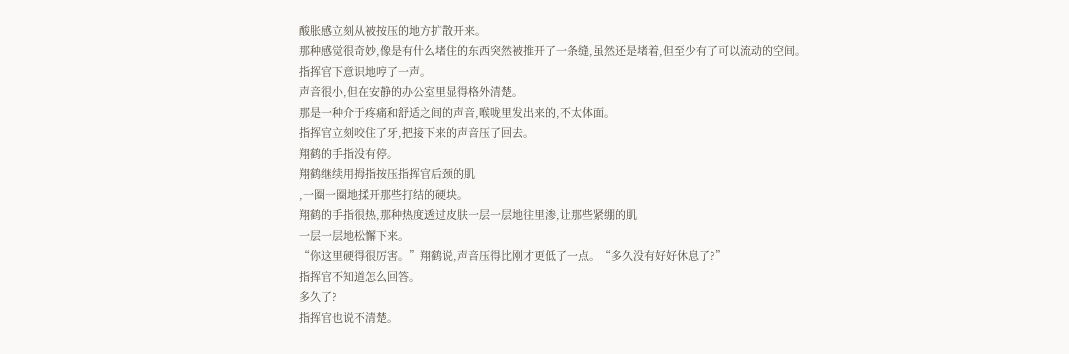酸胀感立刻从被按压的地方扩散开来。
那种感觉很奇妙,像是有什么堵住的东西突然被推开了一条缝,虽然还是堵着,但至少有了可以流动的空间。
指挥官下意识地哼了一声。
声音很小,但在安静的办公室里显得格外清楚。
那是一种介于疼痛和舒适之间的声音,喉咙里发出来的,不太体面。
指挥官立刻咬住了牙,把接下来的声音压了回去。
翔鹤的手指没有停。
翔鹤继续用拇指按压指挥官后颈的肌
,一圈一圈地揉开那些打结的硬块。
翔鹤的手指很热,那种热度透过皮肤一层一层地往里渗,让那些紧绷的肌
一层一层地松懈下来。
“你这里硬得很厉害。”翔鹤说,声音压得比刚才更低了一点。“多久没有好好休息了?”
指挥官不知道怎么回答。
多久了?
指挥官也说不清楚。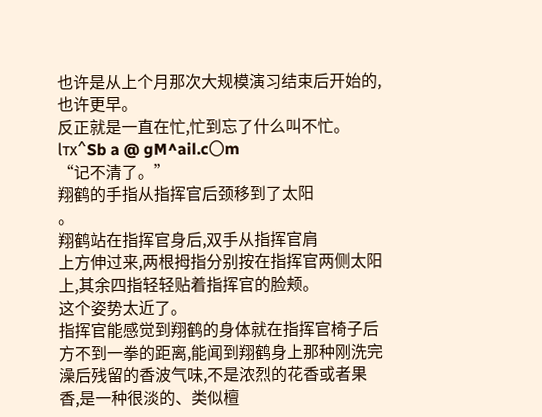也许是从上个月那次大规模演习结束后开始的,也许更早。
反正就是一直在忙,忙到忘了什么叫不忙。lтx^Sb a @ gM^ail.c〇m
“记不清了。”
翔鹤的手指从指挥官后颈移到了太阳
。
翔鹤站在指挥官身后,双手从指挥官肩
上方伸过来,两根拇指分别按在指挥官两侧太阳
上,其余四指轻轻贴着指挥官的脸颊。
这个姿势太近了。
指挥官能感觉到翔鹤的身体就在指挥官椅子后方不到一拳的距离,能闻到翔鹤身上那种刚洗完澡后残留的香波气味,不是浓烈的花香或者果香,是一种很淡的、类似檀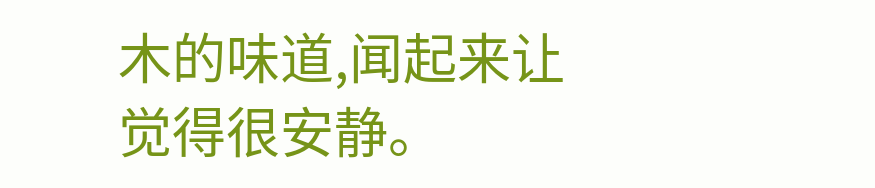木的味道,闻起来让
觉得很安静。